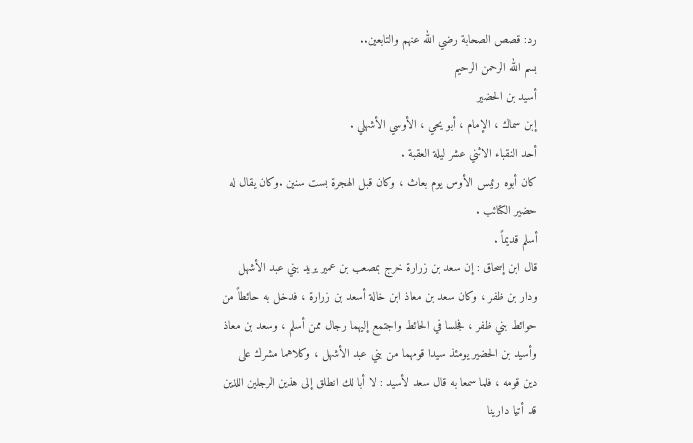رد: قصص الصحابة رضي الله عنهم والتابعين..
بسم الله الرحمن الرحيم
أسيد بن الحضير
إبن سماك ، الإمام ، أبو يحي ، الأوسي الأشهلي .
أحد النقباء الاثني عشر ليلة العقبة .
كان أبوه رئيس الأوس يوم بعاث ، وكان قبل الهجرة بست سنين .وكان يقال له حضير الكتائب .
أسلم قديماً .
قال ابن إسحاق : إن سعد بن زرارة خرج بمصعب بن عمير يريد بني عبد الأشهل ودار بن ظفر ، وكان سعد بن معاذ ابن خالة أسعد بن زرارة ، فدخل به حائطاً من حوائط بني ظفر ، فجلسا في الحائط واجتمع إليهما رجال ممن أسلم ، وسعد بن معاذ وأسيد بن الحضير يومئذ سيدا قومهما من بني عبد الأشهل ، وكلاهما مشرك على دين قومه ، فلما سمعا به قال سعد لأسيد : لا أبا لك انطلق إلى هذين الرجلين اللذين قد أتيا دارينا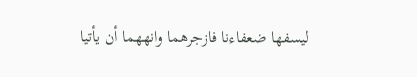ليسفها ضعفاءنا فازجرهما وانههما أن يأتيا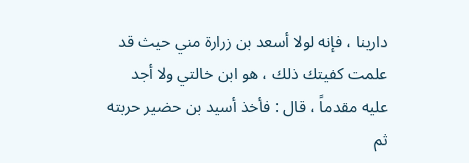دارينا ، فإنه لولا أسعد بن زرارة مني حيث قد علمت كفيتك ذلك ، هو ابن خالتي ولا أجد عليه مقدماً ، قال : فأخذ أسيد بن حضير حربته ثم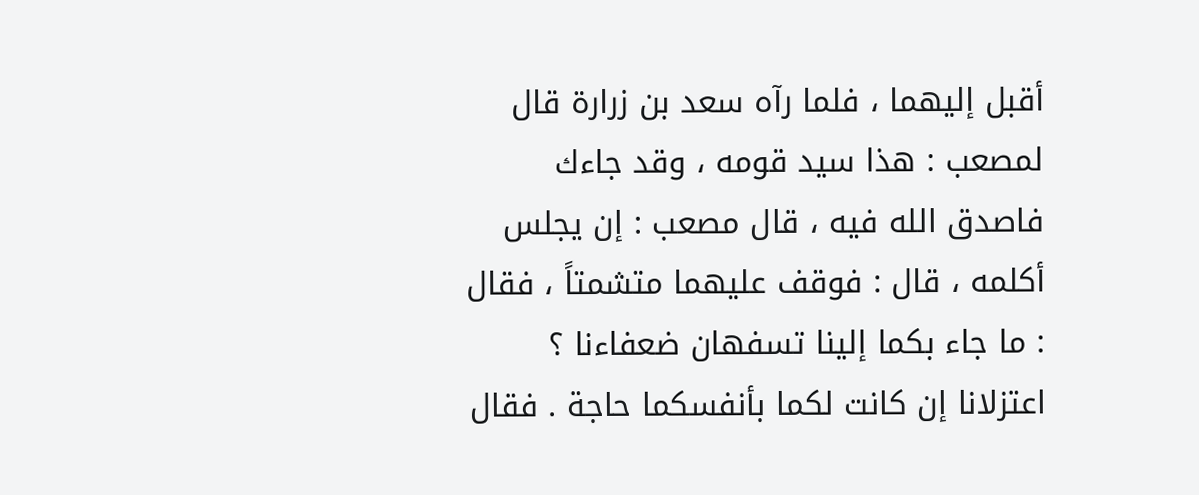أقبل إليهما ، فلما رآه سعد بن زرارة قال لمصعب : هذا سيد قومه ، وقد جاءك فاصدق الله فيه ، قال مصعب : إن يجلس أكلمه ، قال : فوقف عليهما متشمتاً ، فقال : ما جاء بكما إلينا تسفهان ضعفاءنا ؟ اعتزلانا إن كانت لكما بأنفسكما حاجة . فقال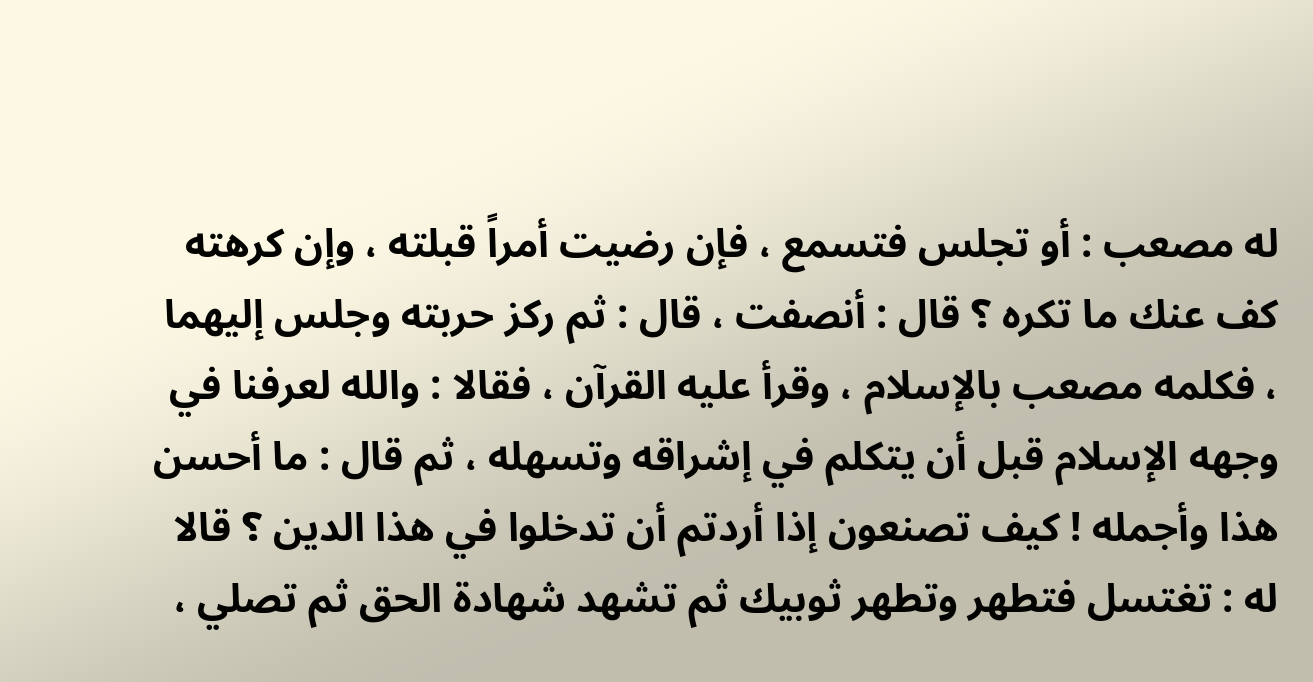له مصعب : أو تجلس فتسمع ، فإن رضيت أمراً قبلته ، وإن كرهته كف عنك ما تكره ؟ قال : أنصفت ، قال : ثم ركز حربته وجلس إليهما ، فكلمه مصعب بالإسلام ، وقرأ عليه القرآن ، فقالا : والله لعرفنا في وجهه الإسلام قبل أن يتكلم في إشراقه وتسهله ، ثم قال : ما أحسن هذا وأجمله ! كيف تصنعون إذا أردتم أن تدخلوا في هذا الدين ؟ قالا له : تغتسل فتطهر وتطهر ثوبيك ثم تشهد شهادة الحق ثم تصلي ،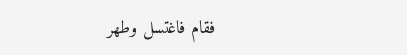فقام فاغتسل وطهر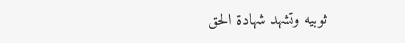ثوبيه وتشهد شهادة الحق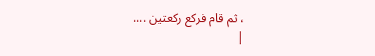، ثم قام فركع ركعتين ....
|